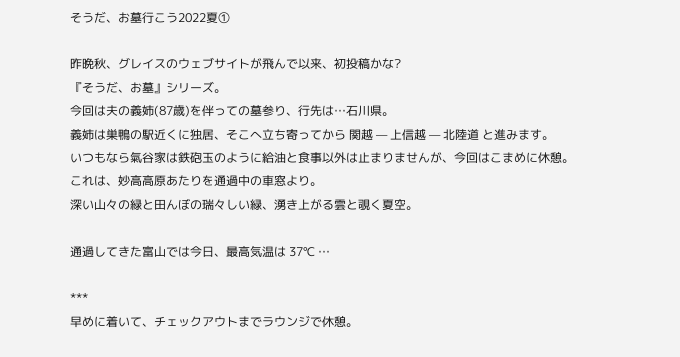そうだ、お墓行こう2022夏①

昨晩秋、グレイスのウェブサイトが飛んで以来、初投稿かな?
『そうだ、お墓』シリーズ。
今回は夫の義姉(87歳)を伴っての墓参り、行先は…石川県。
義姉は巣鴨の駅近くに独居、そこへ立ち寄ってから 関越 — 上信越 — 北陸道 と進みます。
いつもなら氣谷家は鉄砲玉のように給油と食事以外は止まりませんが、今回はこまめに休憩。
これは、妙高高原あたりを通過中の車窓より。
深い山々の緑と田んぼの瑞々しい緑、湧き上がる雲と覗く夏空。

通過してきた富山では今日、最高気温は 37℃ …

***
早めに着いて、チェックアウトまでラウンジで休憩。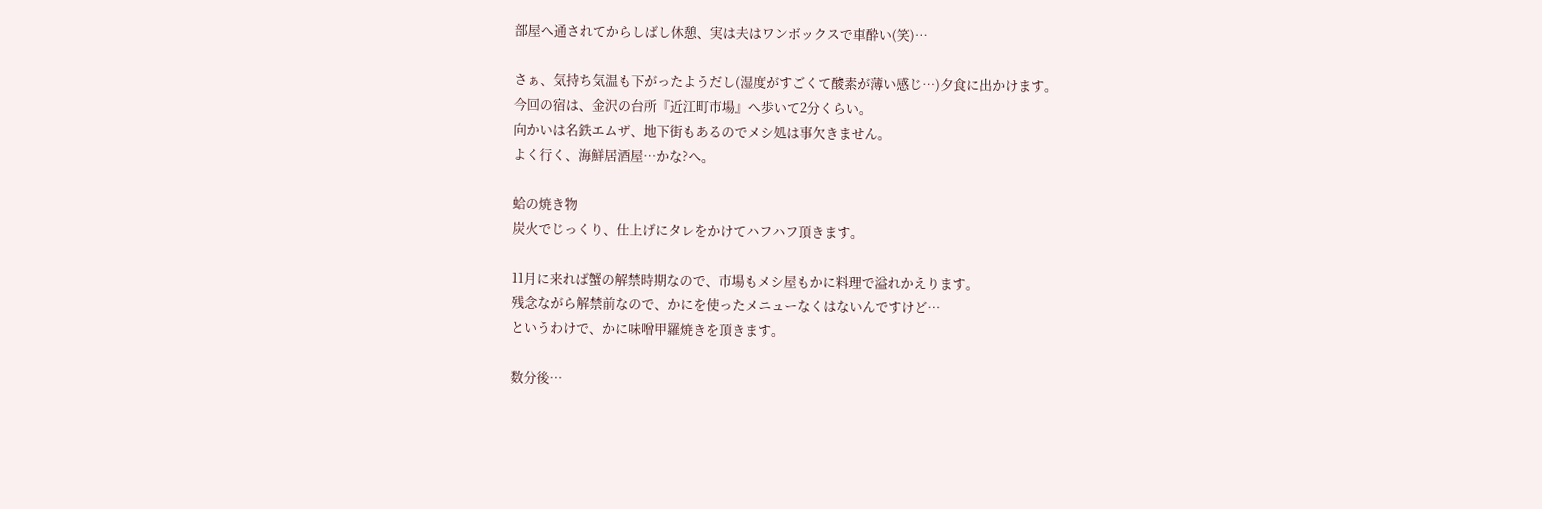部屋へ通されてからしばし休憩、実は夫はワンボックスで車酔い(笑)…

さぁ、気持ち気温も下がったようだし(湿度がすごくて酸素が薄い感じ…)夕食に出かけます。
今回の宿は、金沢の台所『近江町市場』へ歩いて2分くらい。
向かいは名鉄エムザ、地下街もあるのでメシ処は事欠きません。
よく行く、海鮮居酒屋…かな?へ。

蛤の焼き物
炭火でじっくり、仕上げにタレをかけてハフハフ頂きます。

11月に来れば蟹の解禁時期なので、市場もメシ屋もかに料理で溢れかえります。
残念ながら解禁前なので、かにを使ったメニューなくはないんですけど…
というわけで、かに味噌甲羅焼きを頂きます。

数分後…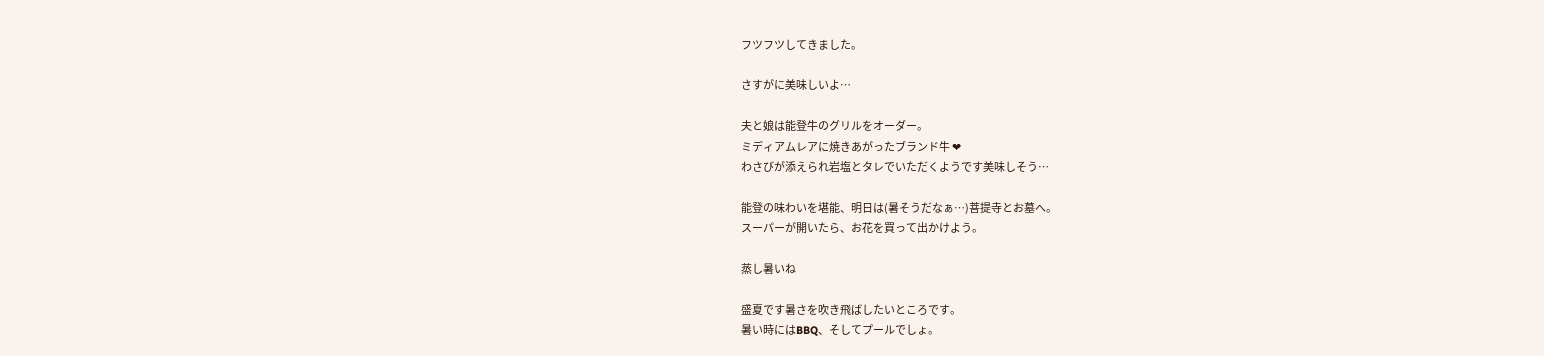フツフツしてきました。

さすがに美味しいよ…

夫と娘は能登牛のグリルをオーダー。
ミディアムレアに焼きあがったブランド牛 ❤
わさびが添えられ岩塩とタレでいただくようです美味しそう…

能登の味わいを堪能、明日は(暑そうだなぁ…)菩提寺とお墓へ。
スーパーが開いたら、お花を買って出かけよう。

蒸し暑いね

盛夏です暑さを吹き飛ばしたいところです。
暑い時にはBBQ、そしてプールでしょ。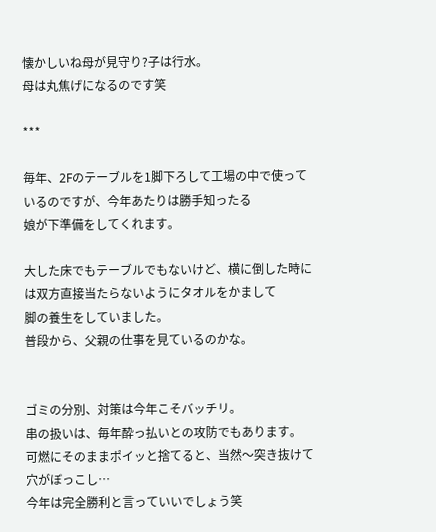懐かしいね母が見守り?子は行水。
母は丸焦げになるのです笑

***

毎年、2Fのテーブルを1脚下ろして工場の中で使っているのですが、今年あたりは勝手知ったる
娘が下準備をしてくれます。

大した床でもテーブルでもないけど、横に倒した時には双方直接当たらないようにタオルをかまして
脚の養生をしていました。
普段から、父親の仕事を見ているのかな。


ゴミの分別、対策は今年こそバッチリ。
串の扱いは、毎年酔っ払いとの攻防でもあります。
可燃にそのままポイッと捨てると、当然〜突き抜けて穴がぼっこし…
今年は完全勝利と言っていいでしょう笑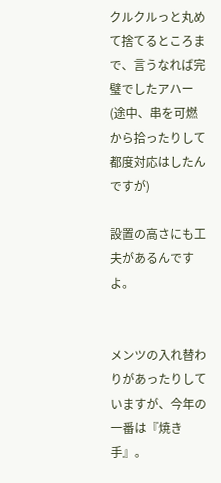クルクルっと丸めて捨てるところまで、言うなれば完璧でしたアハー
(途中、串を可燃から拾ったりして都度対応はしたんですが)

設置の高さにも工夫があるんですよ。


メンツの入れ替わりがあったりしていますが、今年の一番は『焼き手』。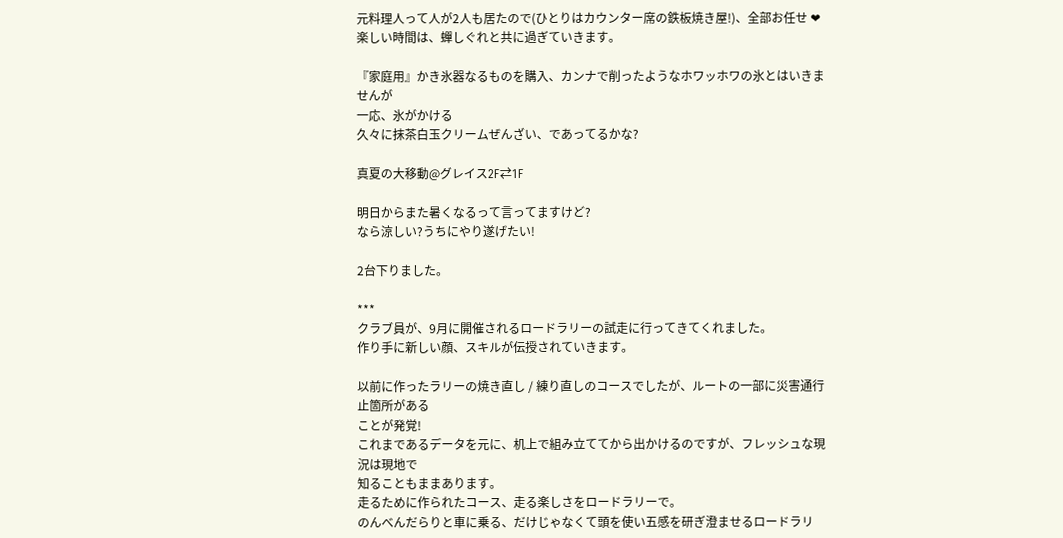元料理人って人が2人も居たので(ひとりはカウンター席の鉄板焼き屋!)、全部お任せ ❤
楽しい時間は、蟬しぐれと共に過ぎていきます。

『家庭用』かき氷器なるものを購入、カンナで削ったようなホワッホワの氷とはいきませんが
一応、氷がかける
久々に抹茶白玉クリームぜんざい、であってるかな?

真夏の大移動@グレイス2F⇄1F

明日からまた暑くなるって言ってますけど?
なら涼しい?うちにやり遂げたい!

2台下りました。

***
クラブ員が、9月に開催されるロードラリーの試走に行ってきてくれました。
作り手に新しい顔、スキルが伝授されていきます。

以前に作ったラリーの焼き直し / 練り直しのコースでしたが、ルートの一部に災害通行止箇所がある
ことが発覚!
これまであるデータを元に、机上で組み立ててから出かけるのですが、フレッシュな現況は現地で
知ることもままあります。
走るために作られたコース、走る楽しさをロードラリーで。
のんべんだらりと車に乗る、だけじゃなくて頭を使い五感を研ぎ澄ませるロードラリ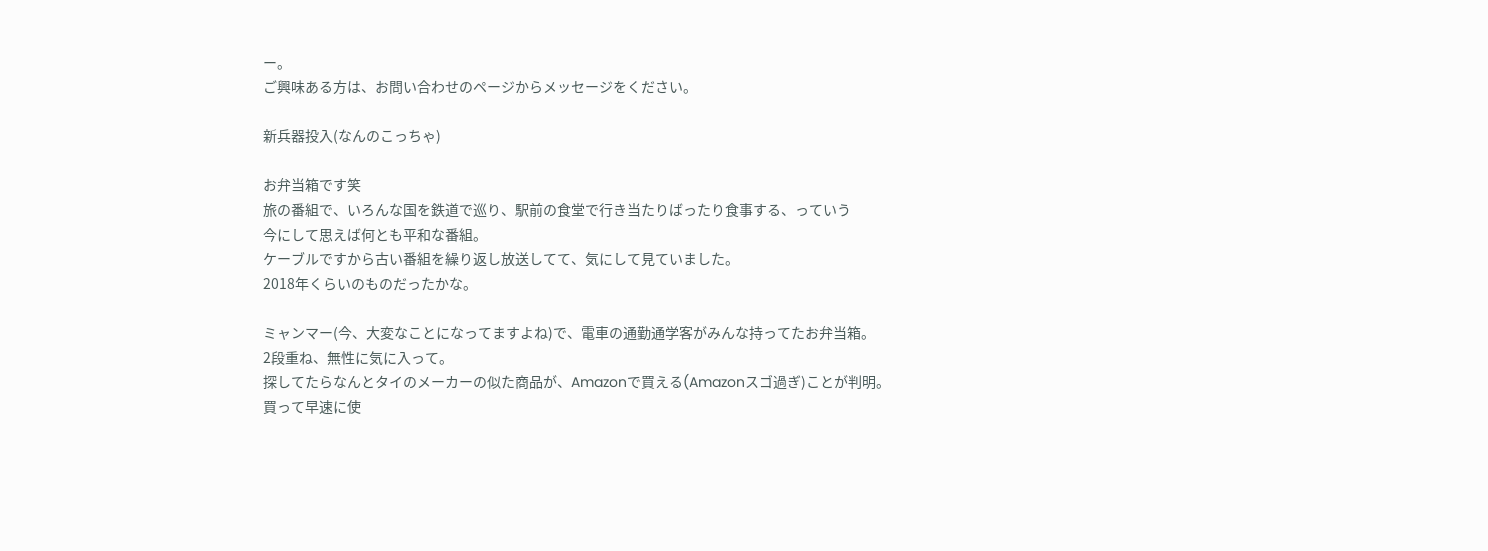ー。
ご興味ある方は、お問い合わせのページからメッセージをください。

新兵器投入(なんのこっちゃ)

お弁当箱です笑
旅の番組で、いろんな国を鉄道で巡り、駅前の食堂で行き当たりばったり食事する、っていう
今にして思えば何とも平和な番組。
ケーブルですから古い番組を繰り返し放送してて、気にして見ていました。
2018年くらいのものだったかな。

ミャンマー(今、大変なことになってますよね)で、電車の通勤通学客がみんな持ってたお弁当箱。
2段重ね、無性に気に入って。
探してたらなんとタイのメーカーの似た商品が、Amazonで買える(Amazonスゴ過ぎ)ことが判明。
買って早速に使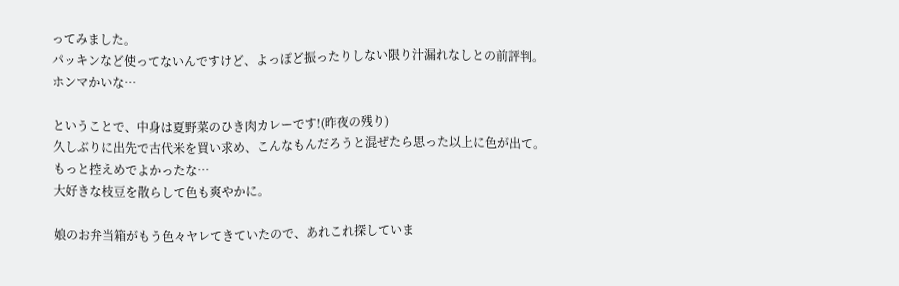ってみました。
パッキンなど使ってないんですけど、よっぽど振ったりしない限り汁漏れなしとの前評判。
ホンマかいな…

ということで、中身は夏野菜のひき肉カレーです!(昨夜の残り)
久しぶりに出先で古代米を買い求め、こんなもんだろうと混ぜたら思った以上に色が出て。
もっと控えめでよかったな…
大好きな枝豆を散らして色も爽やかに。

娘のお弁当箱がもう色々ヤレてきていたので、あれこれ探していま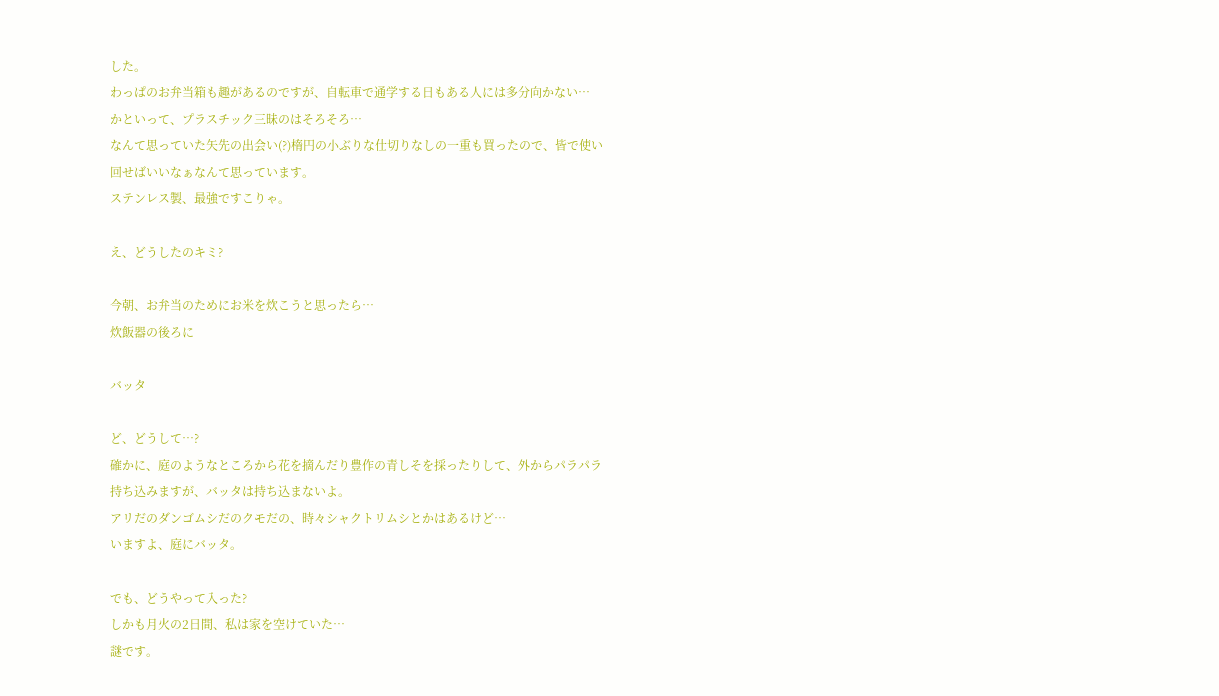した。
わっぱのお弁当箱も趣があるのですが、自転車で通学する日もある人には多分向かない…
かといって、プラスチック三昧のはそろそろ…
なんて思っていた矢先の出会い(?)楕円の小ぶりな仕切りなしの一重も買ったので、皆で使い
回せばいいなぁなんて思っています。
ステンレス製、最強ですこりゃ。

え、どうしたのキミ?

今朝、お弁当のためにお米を炊こうと思ったら…
炊飯器の後ろに

バッタ

ど、どうして…?
確かに、庭のようなところから花を摘んだり豊作の青しそを採ったりして、外からパラパラ
持ち込みますが、バッタは持ち込まないよ。
アリだのダンゴムシだのクモだの、時々シャクトリムシとかはあるけど…
いますよ、庭にバッタ。

でも、どうやって入った?
しかも月火の2日間、私は家を空けていた…
謎です。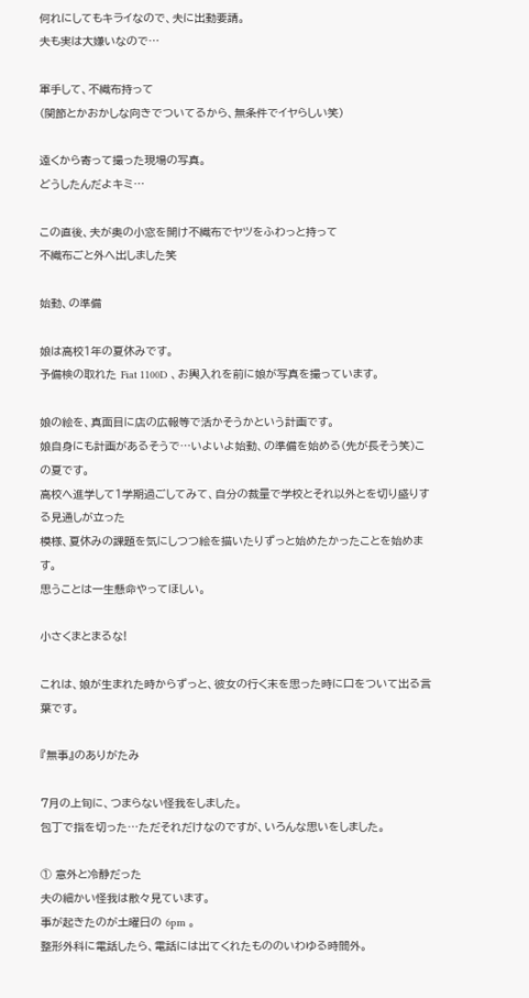何れにしてもキライなので、夫に出動要請。
夫も実は大嫌いなので…

軍手して、不織布持って
(関節とかおかしな向きでついてるから、無条件でイヤらしい笑)

遠くから寄って撮った現場の写真。
どうしたんだよキミ…

この直後、夫が奥の小窓を開け不織布でヤツをふわっと持って
不織布ごと外へ出しました笑

始動、の準備

娘は高校1年の夏休みです。
予備検の取れた Fiat 1100D 、お輿入れを前に娘が写真を撮っています。

娘の絵を、真面目に店の広報等で活かそうかという計画です。
娘自身にも計画があるそうで…いよいよ始動、の準備を始める(先が長そう笑)この夏です。
高校へ進学して1学期過ごしてみて、自分の裁量で学校とそれ以外とを切り盛りする見通しが立った
模様、夏休みの課題を気にしつつ絵を描いたりずっと始めたかったことを始めます。
思うことは一生懸命やってほしい。

小さくまとまるな!

これは、娘が生まれた時からずっと、彼女の行く末を思った時に口をついて出る言葉です。

『無事』のありがたみ

7月の上旬に、つまらない怪我をしました。
包丁で指を切った…ただそれだけなのですが、いろんな思いをしました。

① 意外と冷静だった
夫の細かい怪我は散々見ています。
事が起きたのが土曜日の 6pm 。
整形外科に電話したら、電話には出てくれたもののいわゆる時間外。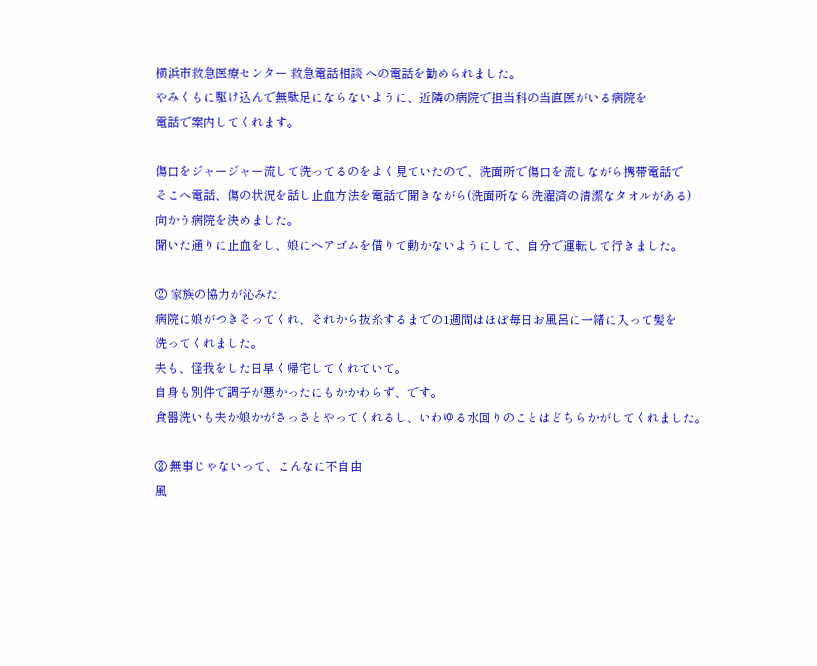横浜市救急医療センター 救急電話相談 への電話を勧められました。
やみくもに駆け込んで無駄足にならないように、近隣の病院で担当科の当直医がいる病院を
電話で案内してくれます。

傷口をジャージャー流して洗ってるのをよく見ていたので、洗面所で傷口を流しながら携帯電話で
そこへ電話、傷の状況を話し止血方法を電話で聞きながら(洗面所なら洗濯済の清潔なタオルがある)
向かう病院を決めました。
聞いた通りに止血をし、娘にヘアゴムを借りて動かないようにして、自分で運転して行きました。

② 家族の協力が沁みた
病院に娘がつきそってくれ、それから抜糸するまでの1週間はほぼ毎日お風呂に一緒に入って髪を
洗ってくれました。
夫も、怪我をした日早く帰宅してくれていて。
自身も別件で調子が悪かったにもかかわらず、です。
食器洗いも夫か娘かがさっさとやってくれるし、いわゆる水回りのことはどちらかがしてくれました。

③ 無事じゃないって、こんなに不自由
風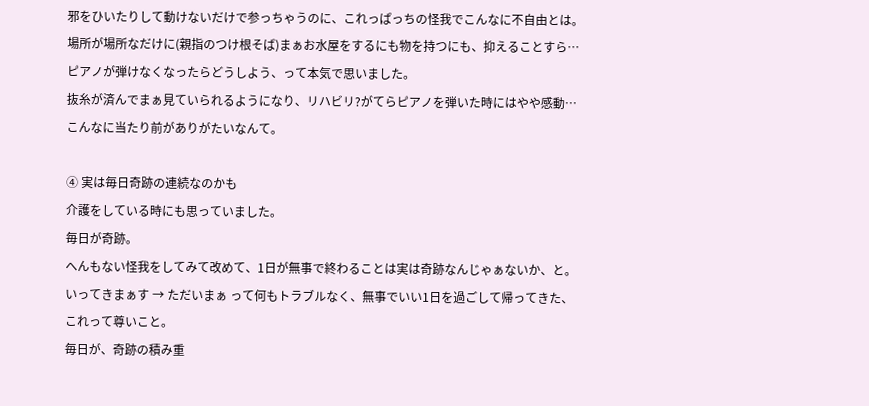邪をひいたりして動けないだけで参っちゃうのに、これっぱっちの怪我でこんなに不自由とは。
場所が場所なだけに(親指のつけ根そば)まぁお水屋をするにも物を持つにも、抑えることすら…
ピアノが弾けなくなったらどうしよう、って本気で思いました。
抜糸が済んでまぁ見ていられるようになり、リハビリ?がてらピアノを弾いた時にはやや感動…
こんなに当たり前がありがたいなんて。

④ 実は毎日奇跡の連続なのかも
介護をしている時にも思っていました。
毎日が奇跡。
へんもない怪我をしてみて改めて、1日が無事で終わることは実は奇跡なんじゃぁないか、と。
いってきまぁす → ただいまぁ って何もトラブルなく、無事でいい1日を過ごして帰ってきた、
これって尊いこと。
毎日が、奇跡の積み重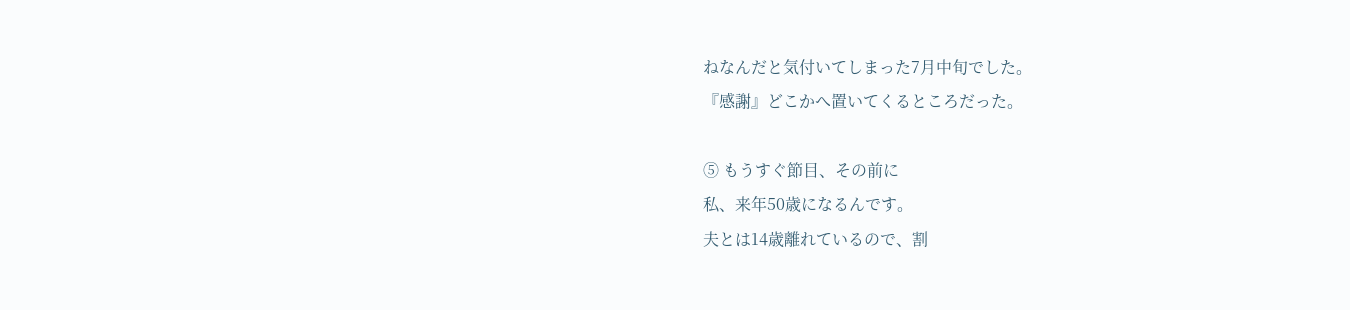ねなんだと気付いてしまった7月中旬でした。
『感謝』どこかへ置いてくるところだった。

⑤ もうすぐ節目、その前に
私、来年50歳になるんです。
夫とは14歳離れているので、割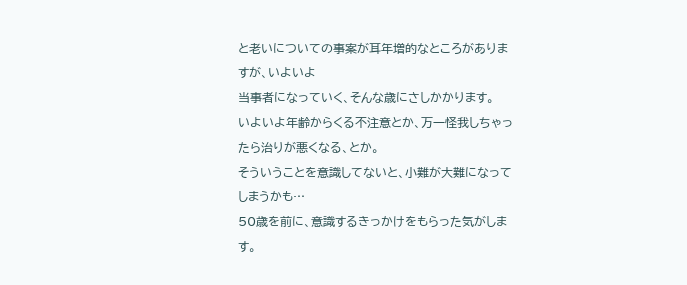と老いについての事案が耳年増的なところがありますが、いよいよ
当事者になっていく、そんな歳にさしかかります。
いよいよ年齢からくる不注意とか、万一怪我しちゃったら治りが悪くなる、とか。
そういうことを意識してないと、小難が大難になってしまうかも…
50歳を前に、意識するきっかけをもらった気がします。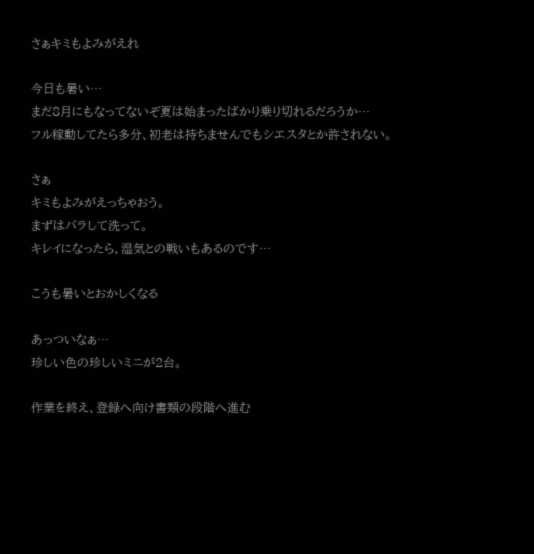さぁキミもよみがえれ

今日も暑い…
まだ8月にもなってないぞ夏は始まったばかり乗り切れるだろうか…
フル稼動してたら多分、初老は持ちませんでもシエスタとか許されない。

さぁ
キミもよみがえっちゃおう。
まずはバラして洗って。
キレイになったら、湿気との戦いもあるのです…

こうも暑いとおかしくなる

あっついなぁ…
珍しい色の珍しいミニが2台。

作業を終え、登録へ向け書類の段階へ進む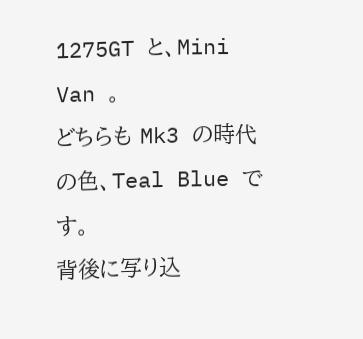1275GT と、Mini Van 。
どちらも Mk3 の時代の色、Teal Blue です。
背後に写り込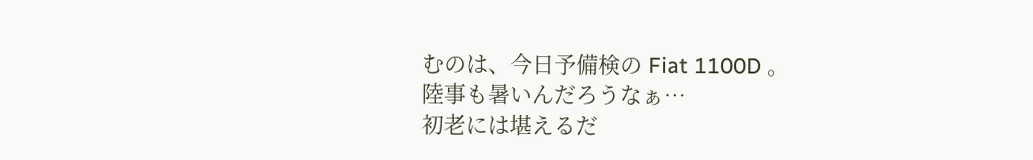むのは、今日予備検の Fiat 1100D 。
陸事も暑いんだろうなぁ…
初老には堪えるだ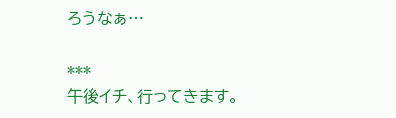ろうなぁ…

***
午後イチ、行ってきます。